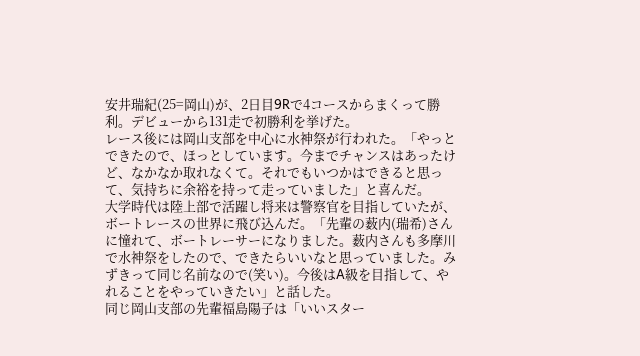安井瑞紀(25=岡山)が、2日目9Rで4コースからまくって勝利。デビューから131走で初勝利を挙げた。
レース後には岡山支部を中心に水神祭が行われた。「やっとできたので、ほっとしています。今までチャンスはあったけど、なかなか取れなくて。それでもいつかはできると思って、気持ちに余裕を持って走っていました」と喜んだ。
大学時代は陸上部で活躍し将来は警察官を目指していたが、ボートレースの世界に飛び込んだ。「先輩の薮内(瑞希)さんに憧れて、ボートレーサーになりました。薮内さんも多摩川で水神祭をしたので、できたらいいなと思っていました。みずきって同じ名前なので(笑い)。今後はA級を目指して、やれることをやっていきたい」と話した。
同じ岡山支部の先輩福島陽子は「いいスター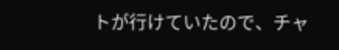トが行けていたので、チャ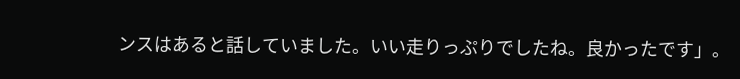ンスはあると話していました。いい走りっぷりでしたね。良かったです」。